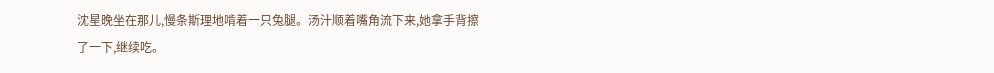沈星晚坐在那儿,慢条斯理地啃着一只兔腿。汤汁顺着嘴角流下来,她拿手背擦了一下,继续吃。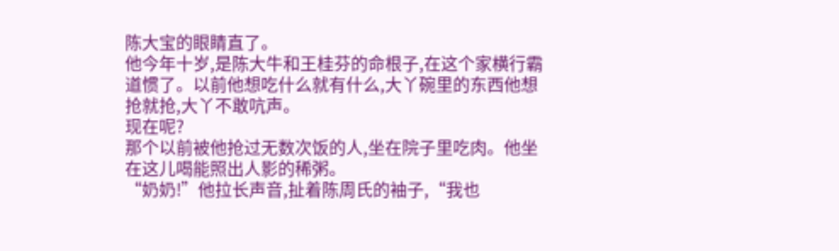陈大宝的眼睛直了。
他今年十岁,是陈大牛和王桂芬的命根子,在这个家横行霸道惯了。以前他想吃什么就有什么,大丫碗里的东西他想抢就抢,大丫不敢吭声。
现在呢?
那个以前被他抢过无数次饭的人,坐在院子里吃肉。他坐在这儿喝能照出人影的稀粥。
“奶奶!”他拉长声音,扯着陈周氏的袖子,“我也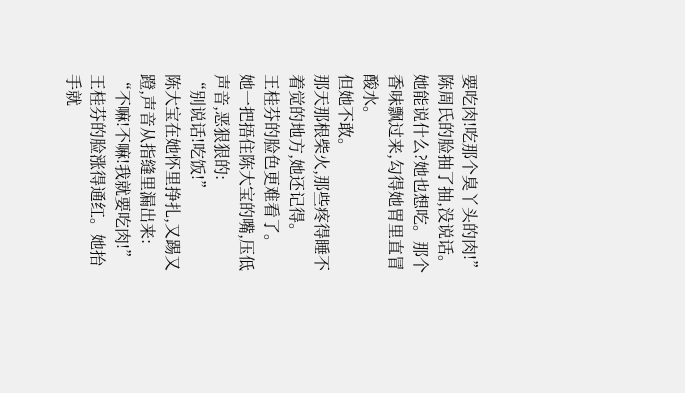要吃肉!吃那个臭丫头的肉!”
陈周氏的脸抽了抽,没说话。
她能说什么?她也想吃。那个香味飘过来,勾得她胃里直冒酸水。
但她不敢。
那天那根柴火,那些疼得睡不着觉的地方,她还记得。
王桂芬的脸色更难看了。
她一把捂住陈大宝的嘴,压低声音,恶狠狠的:
“别说话!吃饭!”
陈大宝在她怀里挣扎,又踢又蹬,声音从指缝里漏出来:
“不嘛!不嘛!我就要吃肉!”
王桂芬的脸涨得通红。她抬手就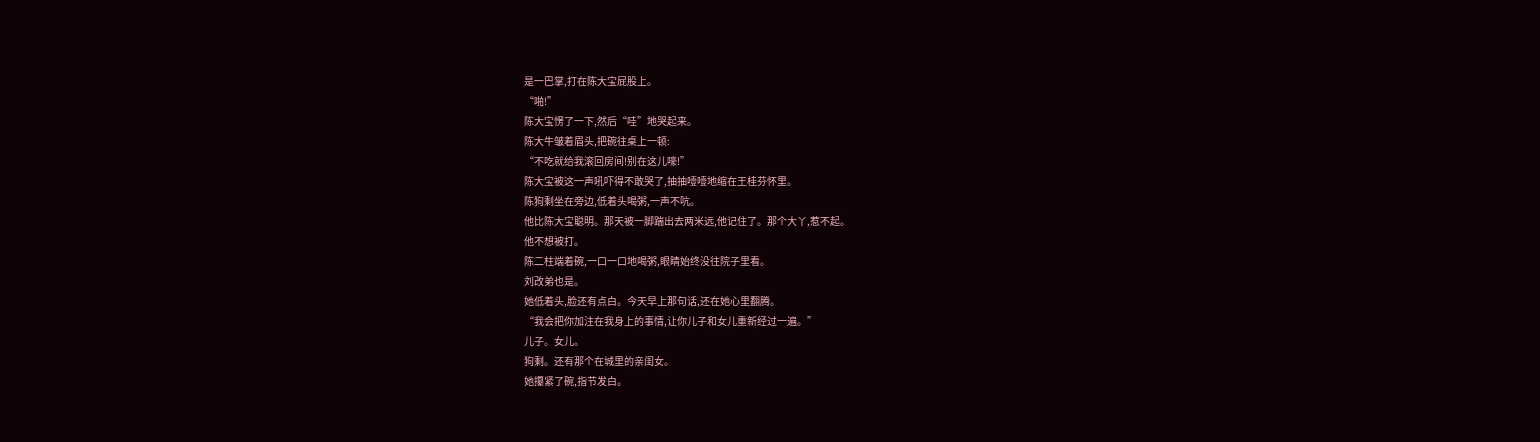是一巴掌,打在陈大宝屁股上。
“啪!”
陈大宝愣了一下,然后“哇”地哭起来。
陈大牛皱着眉头,把碗往桌上一顿:
“不吃就给我滚回房间!别在这儿嚎!”
陈大宝被这一声吼吓得不敢哭了,抽抽噎噎地缩在王桂芬怀里。
陈狗剩坐在旁边,低着头喝粥,一声不吭。
他比陈大宝聪明。那天被一脚踹出去两米远,他记住了。那个大丫,惹不起。
他不想被打。
陈二柱端着碗,一口一口地喝粥,眼睛始终没往院子里看。
刘改弟也是。
她低着头,脸还有点白。今天早上那句话,还在她心里翻腾。
“我会把你加注在我身上的事情,让你儿子和女儿重新经过一遍。”
儿子。女儿。
狗剩。还有那个在城里的亲闺女。
她攥紧了碗,指节发白。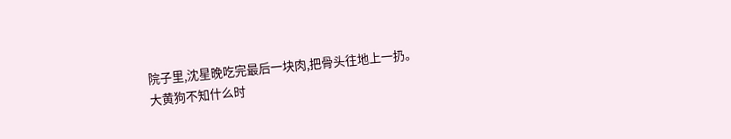院子里,沈星晚吃完最后一块肉,把骨头往地上一扔。
大黄狗不知什么时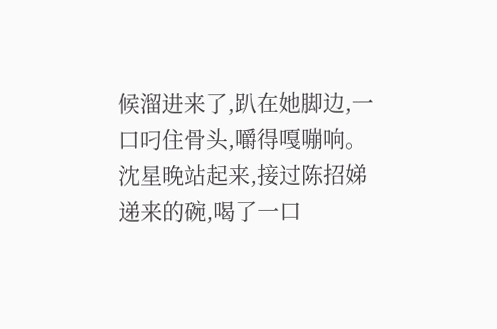候溜进来了,趴在她脚边,一口叼住骨头,嚼得嘎嘣响。
沈星晚站起来,接过陈招娣递来的碗,喝了一口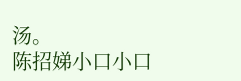汤。
陈招娣小口小口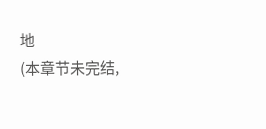地
(本章节未完结,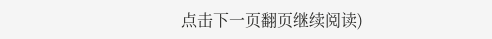点击下一页翻页继续阅读)